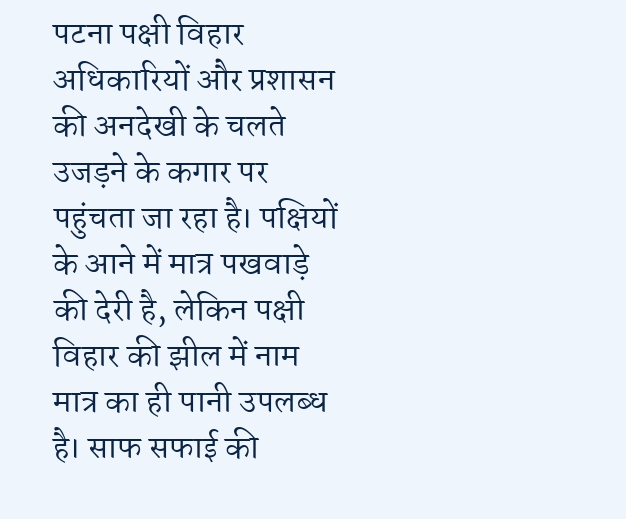पटना पक्षी विहार अधिकारियों और प्रशासन की अनदेखी के चलते उजड़ने के कगार पर पहुंचता जा रहा है। पक्षियों के आने में मात्र पखवाड़े की देरी है, लेकिन पक्षी विहार की झील में नाम मात्र का ही पानी उपलब्ध है। साफ सफाई की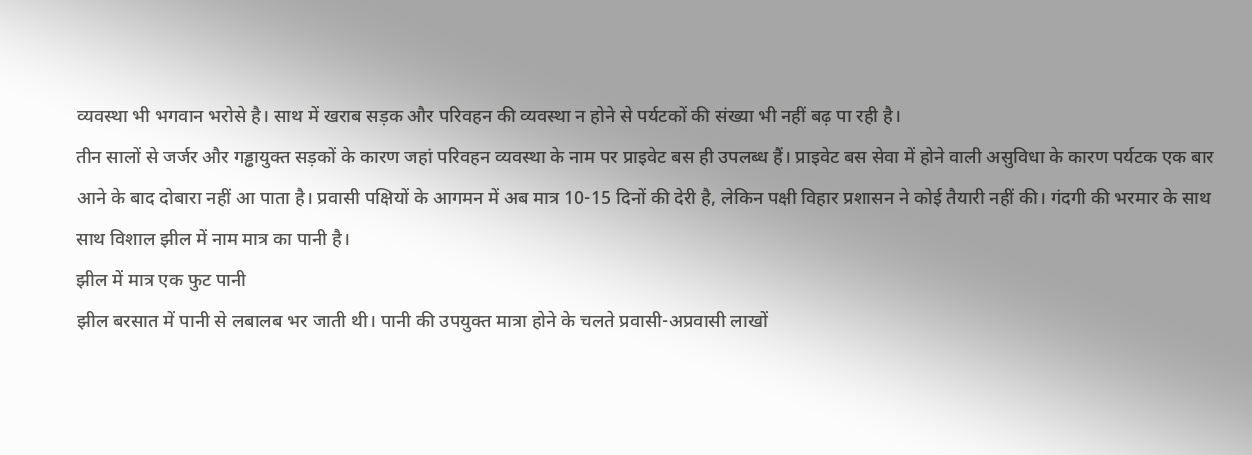व्यवस्था भी भगवान भरोसे है। साथ में खराब सड़क और परिवहन की व्यवस्था न होने से पर्यटकों की संख्या भी नहीं बढ़ पा रही है।
तीन सालों से जर्जर और गड्ढायुक्त सड़कों के कारण जहां परिवहन व्यवस्था के नाम पर प्राइवेट बस ही उपलब्ध हैं। प्राइवेट बस सेवा में होने वाली असुविधा के कारण पर्यटक एक बार आने के बाद दोबारा नहीं आ पाता है। प्रवासी पक्षियों के आगमन में अब मात्र 10-15 दिनों की देरी है, लेकिन पक्षी विहार प्रशासन ने कोई तैयारी नहीं की। गंदगी की भरमार के साथ साथ विशाल झील में नाम मात्र का पानी है।
झील में मात्र एक फुट पानी
झील बरसात में पानी से लबालब भर जाती थी। पानी की उपयुक्त मात्रा होने के चलते प्रवासी-अप्रवासी लाखों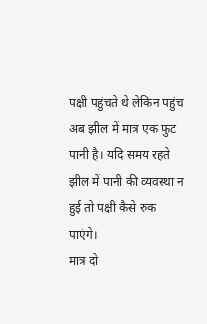पक्षी पहुंचते थे लेकिन पहुंच अब झील में मात्र एक फुट पानी है। यदि समय रहते झील में पानी की व्यवस्था न हुई तो पक्षी कैसे रुक पाएंगे।
मात्र दो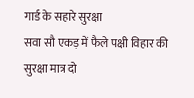गार्ड के सहारे सुरक्षा
सवा सौ एकड़ में फैले पक्षी विहार की सुरक्षा मात्र दो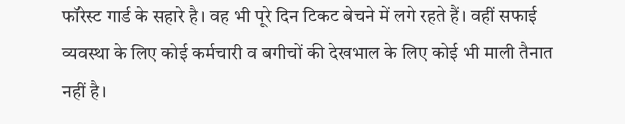फॉरेस्ट गार्ड के सहारे है। वह भी पूरे दिन टिकट बेचने में लगे रहते हैं। वहीं सफाई व्यवस्था के लिए कोई कर्मचारी व बगीचों की देखभाल के लिए कोई भी माली तैनात नहीं है।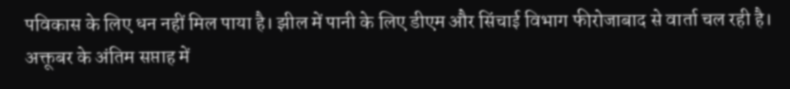पविकास के लिए धन नहीं मिल पाया है। झील में पानी के लिए डीएम और सिंचाई विभाग फीरोजाबाद से वार्ता चल रही है। अक्तूबर के अंतिम सप्ताह में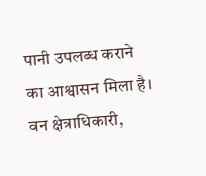पानी उपलब्ध कराने का आश्वासन मिला है।
वन क्षेत्राधिकारी,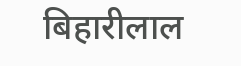बिहारीलाल